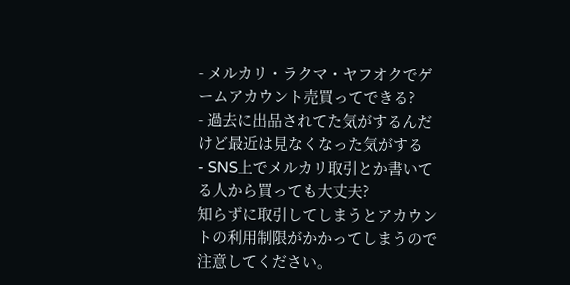- メルカリ・ラクマ・ヤフオクでゲームアカウント売買ってできる?
- 過去に出品されてた気がするんだけど最近は見なくなった気がする
- SNS上でメルカリ取引とか書いてる人から買っても大丈夫?
知らずに取引してしまうとアカウントの利用制限がかかってしまうので注意してください。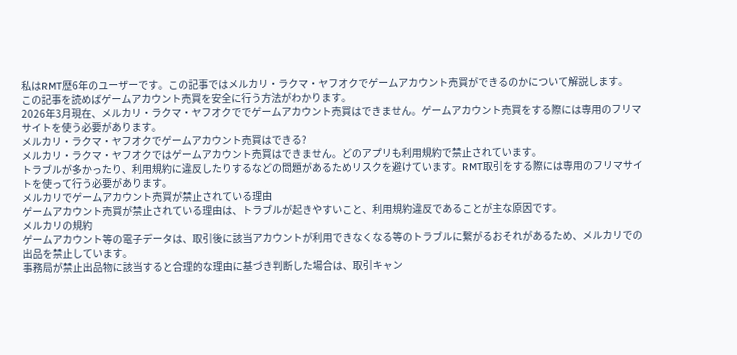私はRMT歴6年のユーザーです。この記事ではメルカリ・ラクマ・ヤフオクでゲームアカウント売買ができるのかについて解説します。
この記事を読めばゲームアカウント売買を安全に行う方法がわかります。
2026年3月現在、メルカリ・ラクマ・ヤフオクででゲームアカウント売買はできません。ゲームアカウント売買をする際には専用のフリマサイトを使う必要があります。
メルカリ・ラクマ・ヤフオクでゲームアカウント売買はできる?
メルカリ・ラクマ・ヤフオクではゲームアカウント売買はできません。どのアプリも利用規約で禁止されています。
トラブルが多かったり、利用規約に違反したりするなどの問題があるためリスクを避けています。RMT取引をする際には専用のフリマサイトを使って行う必要があります。
メルカリでゲームアカウント売買が禁止されている理由
ゲームアカウント売買が禁止されている理由は、トラブルが起きやすいこと、利用規約違反であることが主な原因です。
メルカリの規約
ゲームアカウント等の電子データは、取引後に該当アカウントが利用できなくなる等のトラブルに繋がるおそれがあるため、メルカリでの出品を禁止しています。
事務局が禁止出品物に該当すると合理的な理由に基づき判断した場合は、取引キャン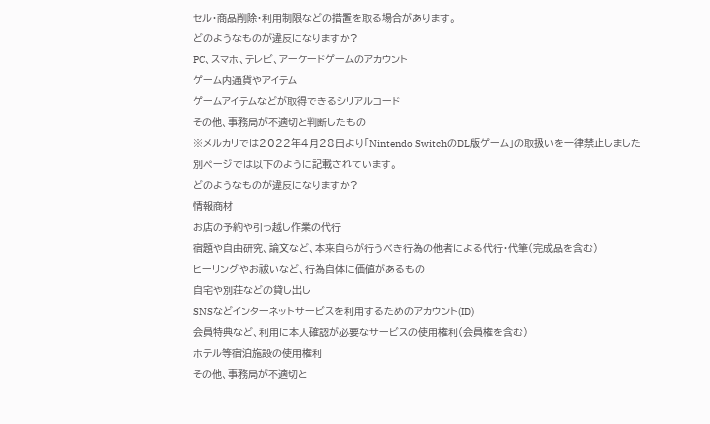セル・商品削除・利用制限などの措置を取る場合があります。
どのようなものが違反になりますか?
PC、スマホ、テレビ、アーケードゲームのアカウント
ゲーム内通貨やアイテム
ゲームアイテムなどが取得できるシリアルコード
その他、事務局が不適切と判断したもの
※メルカリでは2022年4月28日より「Nintendo SwitchのDL版ゲーム」の取扱いを一律禁止しました
別ページでは以下のように記載されています。
どのようなものが違反になりますか?
情報商材
お店の予約や引っ越し作業の代行
宿題や自由研究、論文など、本来自らが行うべき行為の他者による代行・代筆(完成品を含む)
ヒーリングやお祓いなど、行為自体に価値があるもの
自宅や別荘などの貸し出し
SNSなどインターネットサービスを利用するためのアカウント(ID)
会員特典など、利用に本人確認が必要なサービスの使用権利(会員権を含む)
ホテル等宿泊施設の使用権利
その他、事務局が不適切と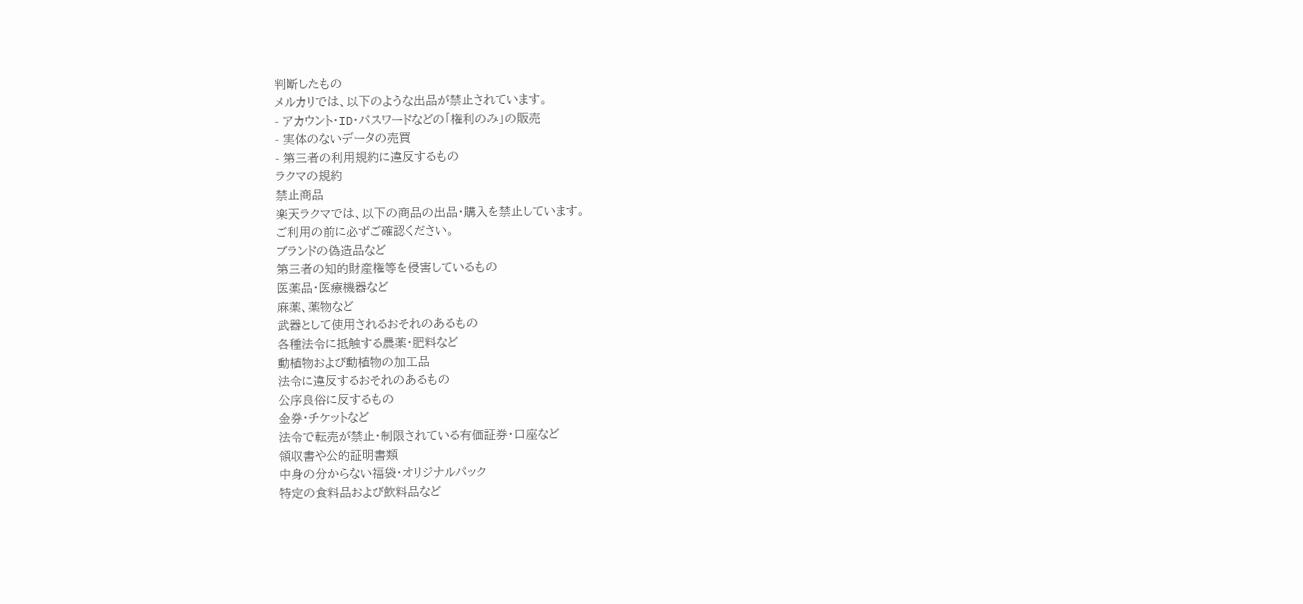判断したもの
メルカリでは、以下のような出品が禁止されています。
- アカウント・ID・パスワードなどの「権利のみ」の販売
- 実体のないデータの売買
- 第三者の利用規約に違反するもの
ラクマの規約
禁止商品
楽天ラクマでは、以下の商品の出品・購入を禁止しています。
ご利用の前に必ずご確認ください。
ブランドの偽造品など
第三者の知的財産権等を侵害しているもの
医薬品・医療機器など
麻薬、薬物など
武器として使用されるおそれのあるもの
各種法令に抵触する農薬・肥料など
動植物および動植物の加工品
法令に違反するおそれのあるもの
公序良俗に反するもの
金券・チケットなど
法令で転売が禁止・制限されている有価証券・口座など
領収書や公的証明書類
中身の分からない福袋・オリジナルパック
特定の食料品および飲料品など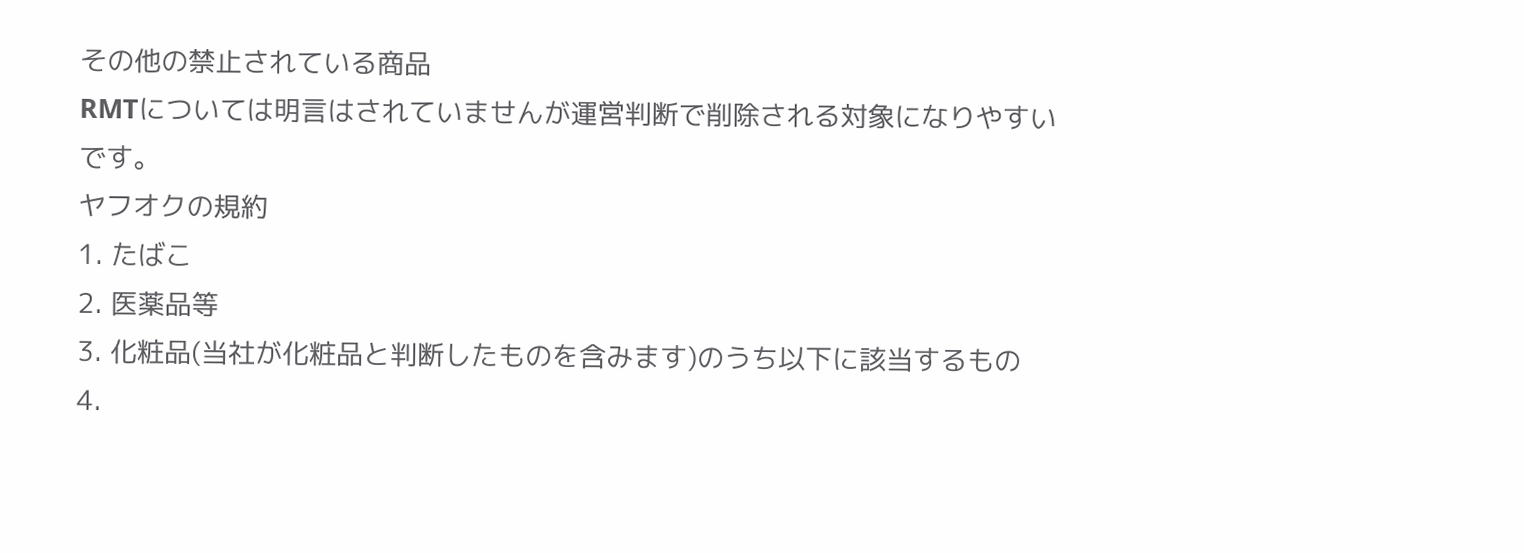その他の禁止されている商品
RMTについては明言はされていませんが運営判断で削除される対象になりやすいです。
ヤフオクの規約
1. たばこ
2. 医薬品等
3. 化粧品(当社が化粧品と判断したものを含みます)のうち以下に該当するもの
4.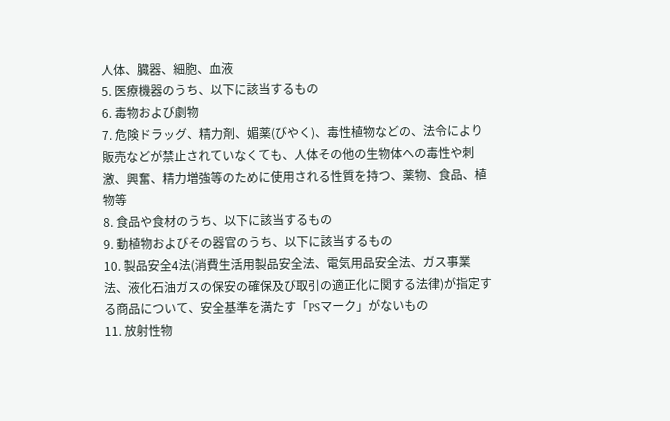人体、臓器、細胞、血液
5. 医療機器のうち、以下に該当するもの
6. 毒物および劇物
7. 危険ドラッグ、精力剤、媚薬(びやく)、毒性植物などの、法令により販売などが禁止されていなくても、人体その他の生物体への毒性や刺激、興奮、精力増強等のために使用される性質を持つ、薬物、食品、植物等
8. 食品や食材のうち、以下に該当するもの
9. 動植物およびその器官のうち、以下に該当するもの
10. 製品安全4法(消費生活用製品安全法、電気用品安全法、ガス事業法、液化石油ガスの保安の確保及び取引の適正化に関する法律)が指定する商品について、安全基準を満たす「PSマーク」がないもの
11. 放射性物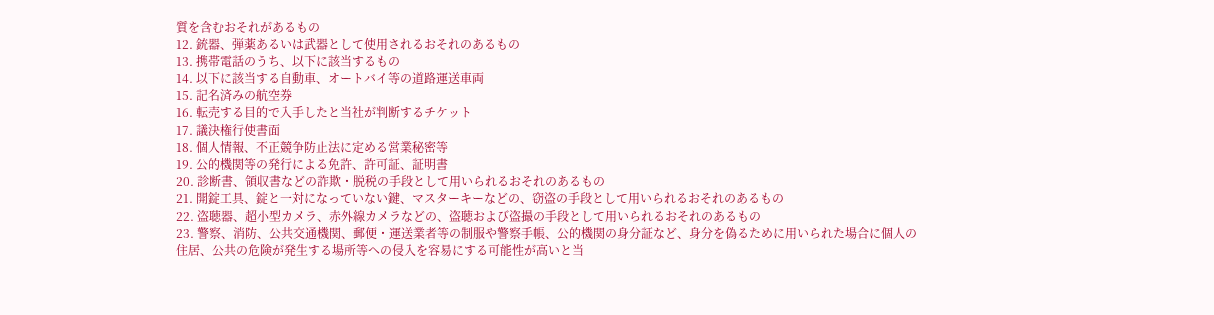質を含むおそれがあるもの
12. 銃器、弾薬あるいは武器として使用されるおそれのあるもの
13. 携帯電話のうち、以下に該当するもの
14. 以下に該当する自動車、オートバイ等の道路運送車両
15. 記名済みの航空券
16. 転売する目的で入手したと当社が判断するチケット
17. 議決権行使書面
18. 個人情報、不正競争防止法に定める営業秘密等
19. 公的機関等の発行による免許、許可証、証明書
20. 診断書、領収書などの詐欺・脱税の手段として用いられるおそれのあるもの
21. 開錠工具、錠と一対になっていない鍵、マスターキーなどの、窃盗の手段として用いられるおそれのあるもの
22. 盗聴器、超小型カメラ、赤外線カメラなどの、盗聴および盗撮の手段として用いられるおそれのあるもの
23. 警察、消防、公共交通機関、郵便・運送業者等の制服や警察手帳、公的機関の身分証など、身分を偽るために用いられた場合に個人の住居、公共の危険が発生する場所等への侵入を容易にする可能性が高いと当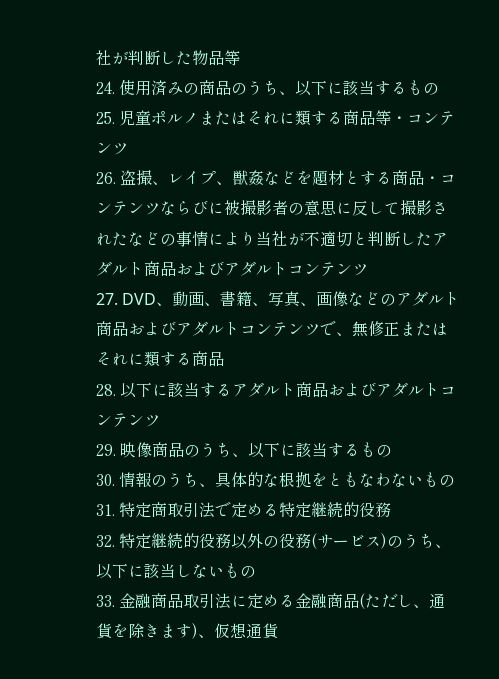社が判断した物品等
24. 使用済みの商品のうち、以下に該当するもの
25. 児童ポルノまたはそれに類する商品等・コンテンツ
26. 盗撮、レイプ、獣姦などを題材とする商品・コンテンツならびに被撮影者の意思に反して撮影されたなどの事情により当社が不適切と判断したアダルト商品およびアダルトコンテンツ
27. DVD、動画、書籍、写真、画像などのアダルト商品およびアダルトコンテンツで、無修正またはそれに類する商品
28. 以下に該当するアダルト商品およびアダルトコンテンツ
29. 映像商品のうち、以下に該当するもの
30. 情報のうち、具体的な根拠をともなわないもの
31. 特定商取引法で定める特定継続的役務
32. 特定継続的役務以外の役務(サービス)のうち、以下に該当しないもの
33. 金融商品取引法に定める金融商品(ただし、通貨を除きます)、仮想通貨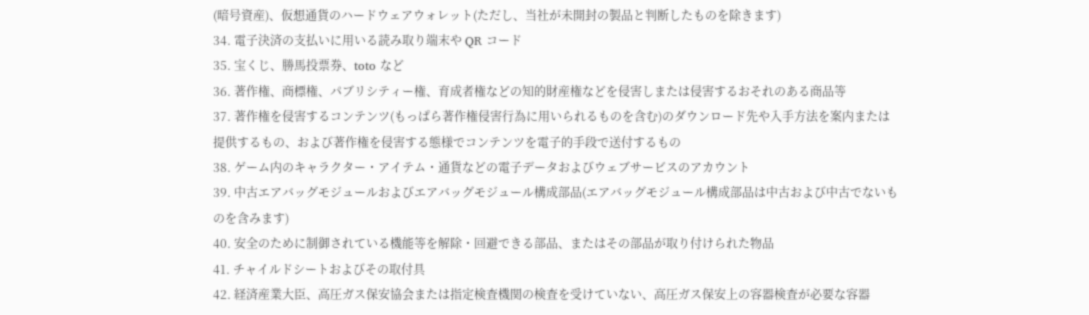(暗号資産)、仮想通貨のハードウェアウォレット(ただし、当社が未開封の製品と判断したものを除きます)
34. 電子決済の支払いに用いる読み取り端末や QR コード
35. 宝くじ、勝馬投票券、toto など
36. 著作権、商標権、パブリシティー権、育成者権などの知的財産権などを侵害しまたは侵害するおそれのある商品等
37. 著作権を侵害するコンテンツ(もっぱら著作権侵害行為に用いられるものを含む)のダウンロード先や入手方法を案内または提供するもの、および著作権を侵害する態様でコンテンツを電子的手段で送付するもの
38. ゲーム内のキャラクター・アイテム・通貨などの電子データおよびウェブサービスのアカウント
39. 中古エアバッグモジュールおよびエアバッグモジュール構成部品(エアバッグモジュール構成部品は中古および中古でないものを含みます)
40. 安全のために制御されている機能等を解除・回避できる部品、またはその部品が取り付けられた物品
41. チャイルドシートおよびその取付具
42. 経済産業大臣、高圧ガス保安協会または指定検査機関の検査を受けていない、高圧ガス保安上の容器検査が必要な容器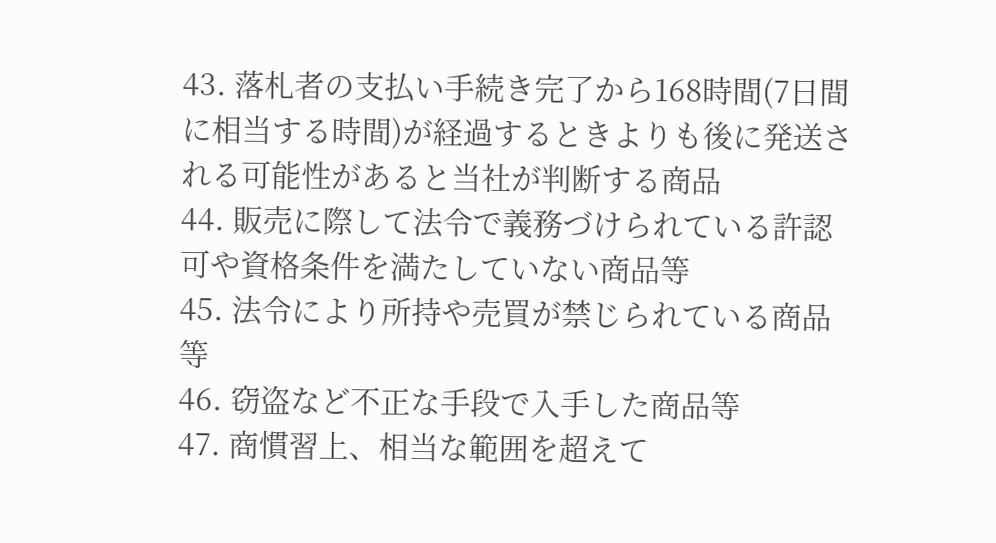43. 落札者の支払い手続き完了から168時間(7日間に相当する時間)が経過するときよりも後に発送される可能性があると当社が判断する商品
44. 販売に際して法令で義務づけられている許認可や資格条件を満たしていない商品等
45. 法令により所持や売買が禁じられている商品等
46. 窃盗など不正な手段で入手した商品等
47. 商慣習上、相当な範囲を超えて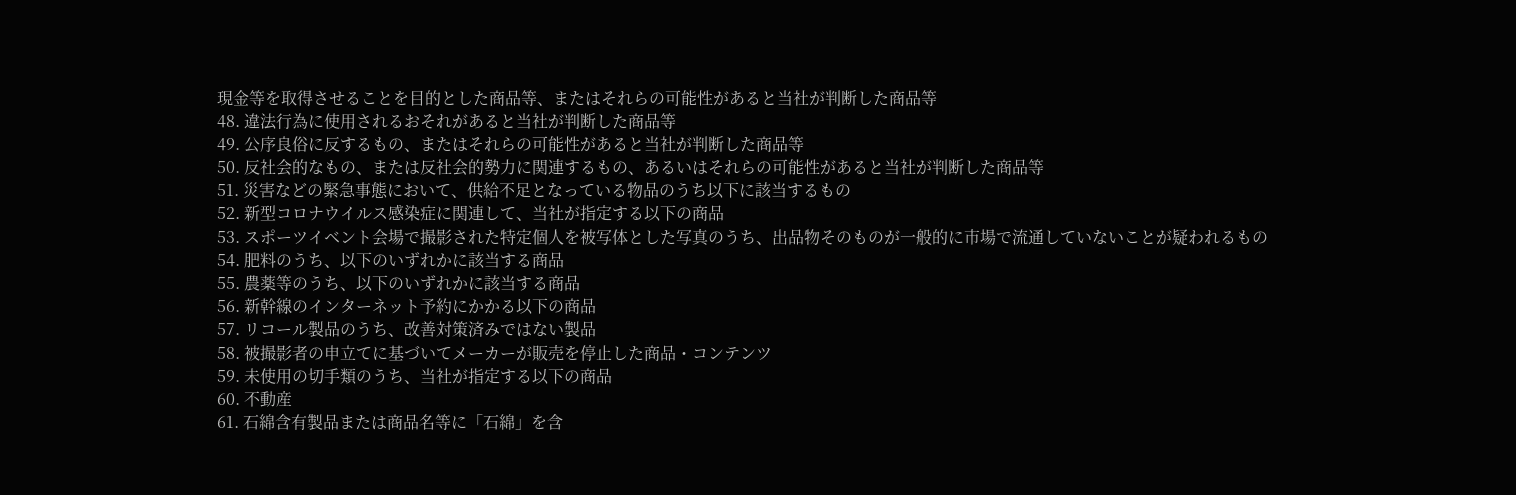現金等を取得させることを目的とした商品等、またはそれらの可能性があると当社が判断した商品等
48. 違法行為に使用されるおそれがあると当社が判断した商品等
49. 公序良俗に反するもの、またはそれらの可能性があると当社が判断した商品等
50. 反社会的なもの、または反社会的勢力に関連するもの、あるいはそれらの可能性があると当社が判断した商品等
51. 災害などの緊急事態において、供給不足となっている物品のうち以下に該当するもの
52. 新型コロナウイルス感染症に関連して、当社が指定する以下の商品
53. スポーツイベント会場で撮影された特定個人を被写体とした写真のうち、出品物そのものが一般的に市場で流通していないことが疑われるもの
54. 肥料のうち、以下のいずれかに該当する商品
55. 農薬等のうち、以下のいずれかに該当する商品
56. 新幹線のインターネット予約にかかる以下の商品
57. リコール製品のうち、改善対策済みではない製品
58. 被撮影者の申立てに基づいてメーカーが販売を停止した商品・コンテンツ
59. 未使用の切手類のうち、当社が指定する以下の商品
60. 不動産
61. 石綿含有製品または商品名等に「石綿」を含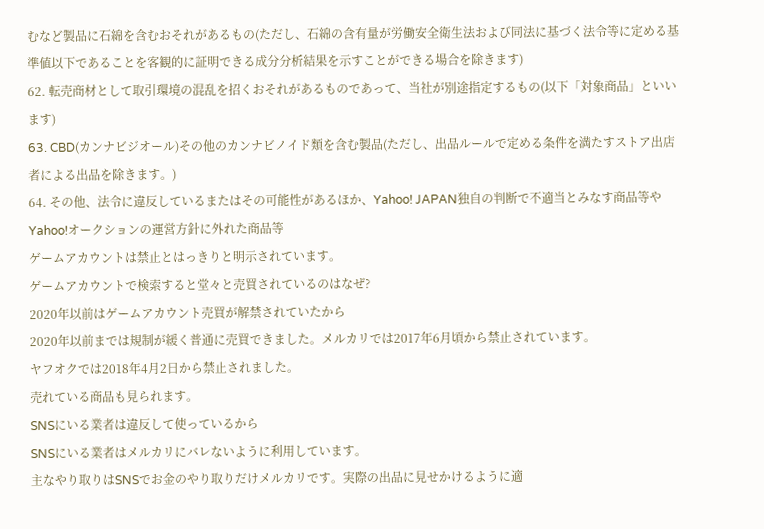むなど製品に石綿を含むおそれがあるもの(ただし、石綿の含有量が労働安全衛生法および同法に基づく法令等に定める基準値以下であることを客観的に証明できる成分分析結果を示すことができる場合を除きます)
62. 転売商材として取引環境の混乱を招くおそれがあるものであって、当社が別途指定するもの(以下「対象商品」といいます)
63. CBD(カンナビジオール)その他のカンナビノイド類を含む製品(ただし、出品ルールで定める条件を満たすストア出店者による出品を除きます。)
64. その他、法令に違反しているまたはその可能性があるほか、Yahoo! JAPAN独自の判断で不適当とみなす商品等やYahoo!オークションの運営方針に外れた商品等
ゲームアカウントは禁止とはっきりと明示されています。
ゲームアカウントで検索すると堂々と売買されているのはなぜ?
2020年以前はゲームアカウント売買が解禁されていたから
2020年以前までは規制が緩く普通に売買できました。メルカリでは2017年6月頃から禁止されています。
ヤフオクでは2018年4月2日から禁止されました。
売れている商品も見られます。
SNSにいる業者は違反して使っているから
SNSにいる業者はメルカリにバレないように利用しています。
主なやり取りはSNSでお金のやり取りだけメルカリです。実際の出品に見せかけるように適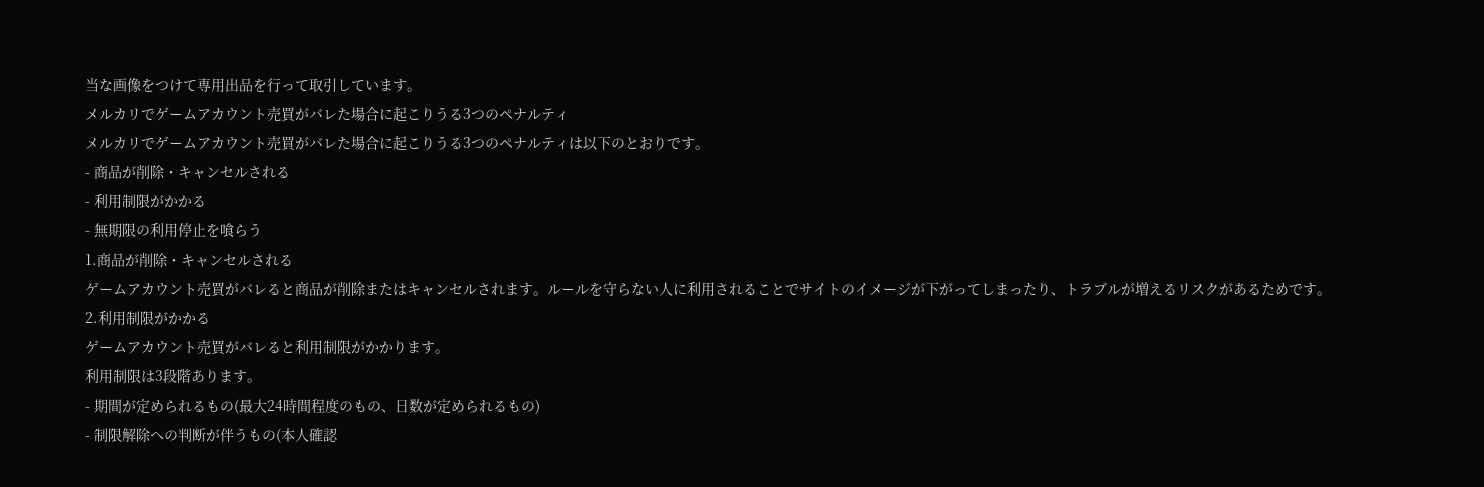当な画像をつけて専用出品を行って取引しています。
メルカリでゲームアカウント売買がバレた場合に起こりうる3つのペナルティ
メルカリでゲームアカウント売買がバレた場合に起こりうる3つのペナルティは以下のとおりです。
- 商品が削除・キャンセルされる
- 利用制限がかかる
- 無期限の利用停止を喰らう
1.商品が削除・キャンセルされる
ゲームアカウント売買がバレると商品が削除またはキャンセルされます。ルールを守らない人に利用されることでサイトのイメージが下がってしまったり、トラブルが増えるリスクがあるためです。
2.利用制限がかかる
ゲームアカウント売買がバレると利用制限がかかります。
利用制限は3段階あります。
- 期間が定められるもの(最大24時間程度のもの、日数が定められるもの)
- 制限解除への判断が伴うもの(本人確認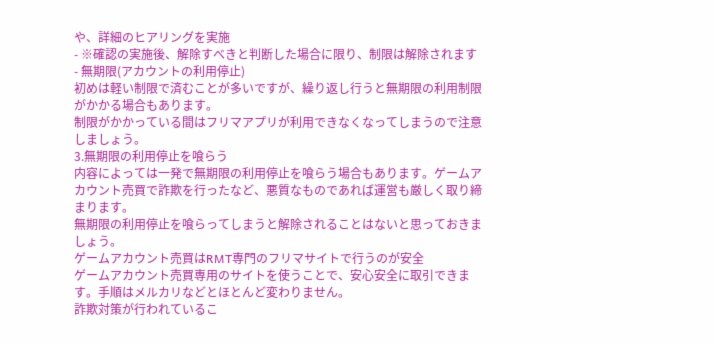や、詳細のヒアリングを実施
- ※確認の実施後、解除すべきと判断した場合に限り、制限は解除されます
- 無期限(アカウントの利用停止)
初めは軽い制限で済むことが多いですが、繰り返し行うと無期限の利用制限がかかる場合もあります。
制限がかかっている間はフリマアプリが利用できなくなってしまうので注意しましょう。
3.無期限の利用停止を喰らう
内容によっては一発で無期限の利用停止を喰らう場合もあります。ゲームアカウント売買で詐欺を行ったなど、悪質なものであれば運営も厳しく取り締まります。
無期限の利用停止を喰らってしまうと解除されることはないと思っておきましょう。
ゲームアカウント売買はRMT専門のフリマサイトで行うのが安全
ゲームアカウント売買専用のサイトを使うことで、安心安全に取引できます。手順はメルカリなどとほとんど変わりません。
詐欺対策が行われているこ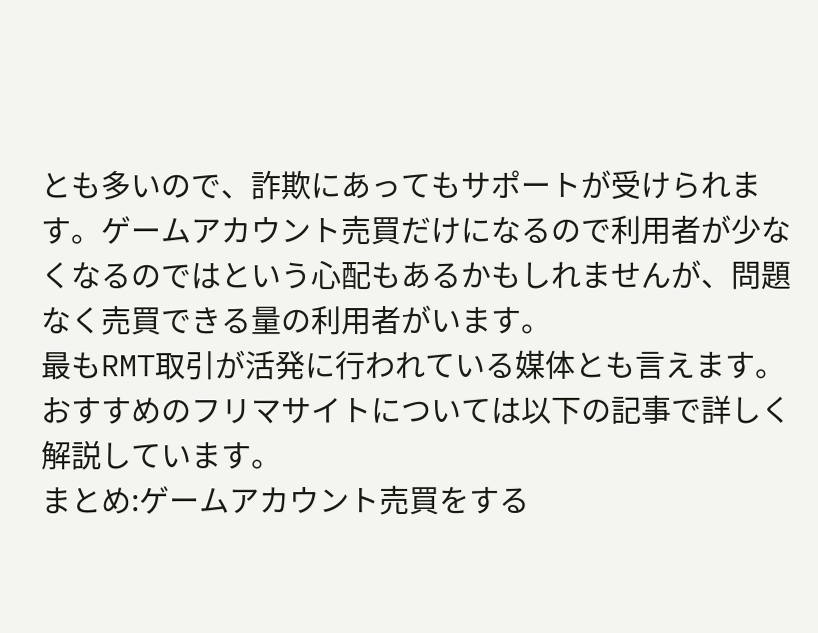とも多いので、詐欺にあってもサポートが受けられます。ゲームアカウント売買だけになるので利用者が少なくなるのではという心配もあるかもしれませんが、問題なく売買できる量の利用者がいます。
最もRMT取引が活発に行われている媒体とも言えます。
おすすめのフリマサイトについては以下の記事で詳しく解説しています。
まとめ:ゲームアカウント売買をする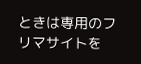ときは専用のフリマサイトを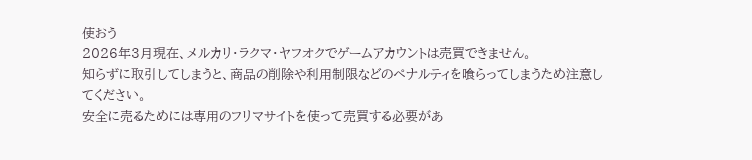使おう
2026年3月現在、メルカリ・ラクマ・ヤフオクでゲームアカウントは売買できません。
知らずに取引してしまうと、商品の削除や利用制限などのペナルティを喰らってしまうため注意してください。
安全に売るためには専用のフリマサイトを使って売買する必要があ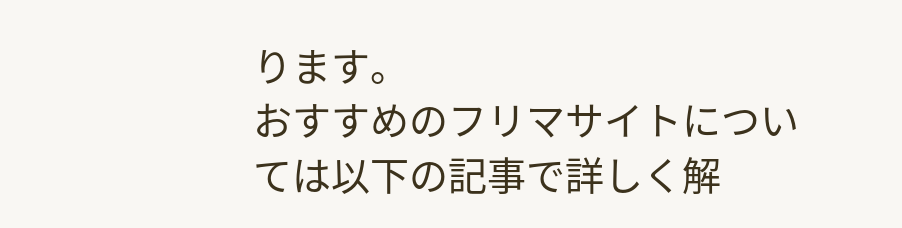ります。
おすすめのフリマサイトについては以下の記事で詳しく解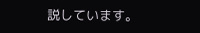説しています。